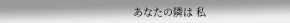あなたの隣は 私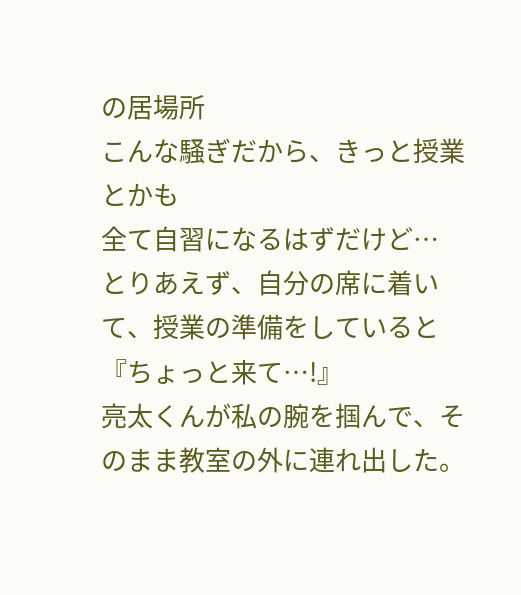の居場所
こんな騒ぎだから、きっと授業とかも
全て自習になるはずだけど…
とりあえず、自分の席に着いて、授業の準備をしていると
『ちょっと来て…!』
亮太くんが私の腕を掴んで、そのまま教室の外に連れ出した。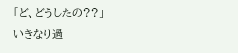「ど、どうしたの??」
いきなり過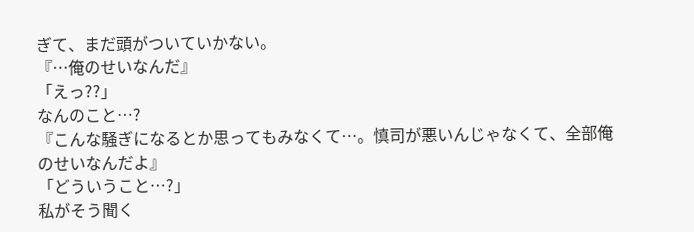ぎて、まだ頭がついていかない。
『…俺のせいなんだ』
「えっ??」
なんのこと…?
『こんな騒ぎになるとか思ってもみなくて…。慎司が悪いんじゃなくて、全部俺のせいなんだよ』
「どういうこと…?」
私がそう聞く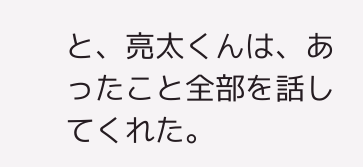と、亮太くんは、あったこと全部を話してくれた。